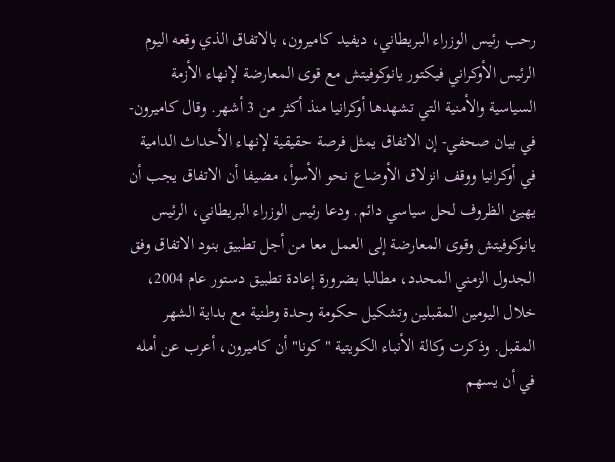رحب رئيس الوزراء البريطاني، ديفيد كاميرون، بالاتفاق الذي وقعه اليوم الرئيس الأوكراني فيكتور يانوكوفيتش مع قوى المعارضة لإنهاء الأزمة السياسية والأمنية التي تشهدها أوكرانيا منذ أكثر من 3 أشهر. وقال كاميرون- في بيان صحفي- إن الاتفاق يمثل فرصة حقيقية لإنهاء الأحداث الدامية في أوكرانيا ووقف انزلاق الأوضاع نحو الأسوأ، مضيفا أن الاتفاق يجب أن يهيئ الظروف لحل سياسي دائم. ودعا رئيس الوزراء البريطاني، الرئيس يانوكوفيتش وقوى المعارضة إلى العمل معا من أجل تطبيق بنود الاتفاق وفق الجدول الزمني المحدد، مطالبا بضرورة إعادة تطبيق دستور عام 2004، خلال اليومين المقبلين وتشكيل حكومة وحدة وطنية مع بداية الشهر المقبل. وذكرت وكالة الأنباء الكويتية "كونا" أن كاميرون، أعرب عن أمله في أن يسهم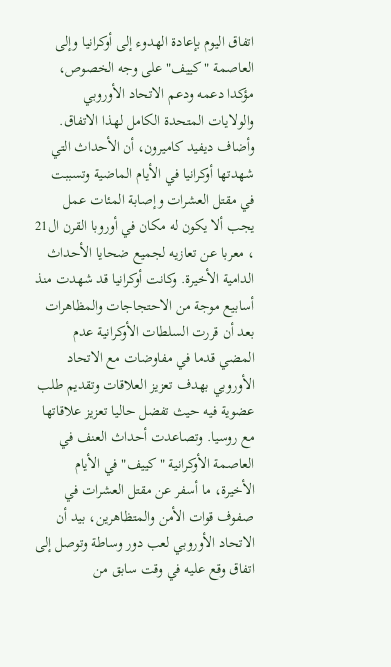اتفاق اليوم بإعادة الهدوء إلى أوكرانيا وإلى العاصمة "كييف" على وجه الخصوص، مؤكدا دعمه ودعم الاتحاد الأوروبي والولايات المتحدة الكامل لهذا الاتفاق. وأضاف ديفيد كاميرون، أن الأحداث التي شهدتها أوكرانيا في الأيام الماضية وتسببت في مقتل العشرات وإصابة المئات عمل يجب ألا يكون له مكان في أوروبا القرن ال21 ، معربا عن تعازيه لجميع ضحايا الأحداث الدامية الأخيرة. وكانت أوكرانيا قد شهدت منذ أسابيع موجة من الاحتجاجات والمظاهرات بعد أن قررت السلطات الأوكرانية عدم المضي قدما في مفاوضات مع الاتحاد الأوروبي بهدف تعزيز العلاقات وتقديم طلب عضوية فيه حيث تفضل حاليا تعزيز علاقاتها مع روسيا. وتصاعدت أحداث العنف في العاصمة الأوكرانية "كييف" في الأيام الأخيرة، ما أسفر عن مقتل العشرات في صفوف قوات الأمن والمتظاهرين، بيد أن الاتحاد الأوروبي لعب دور وساطة وتوصل إلى اتفاق وقع عليه في وقت سابق من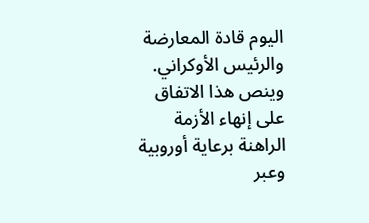اليوم قادة المعارضة والرئيس الأوكراني. وينص هذا الاتفاق على إنهاء الأزمة الراهنة برعاية أوروبية وعبر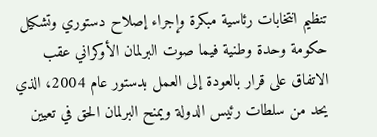تنظيم انتخابات رئاسية مبكرة وإجراء إصلاح دستوري وتشكيل حكومة وحدة وطنية فيما صوت البرلمان الأوكراني عقب الاتفاق على قرار بالعودة إلى العمل بدستور عام 2004، الذي يحد من سلطات رئيس الدولة ويمنح البرلمان الحق في تعيين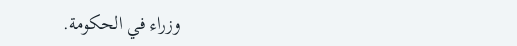وزراء في الحكومة.